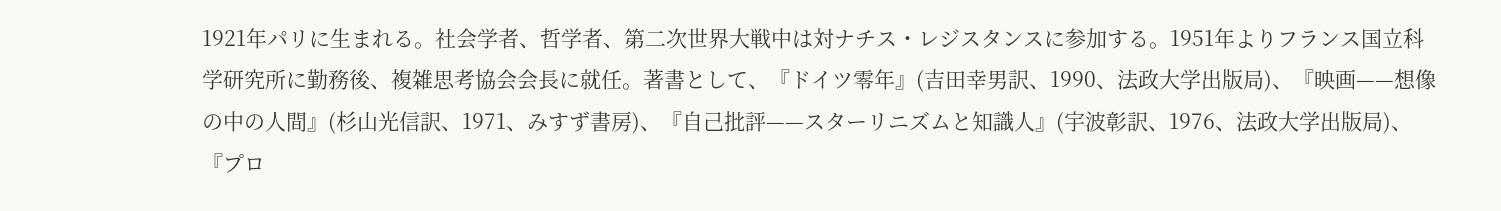1921年パリに生まれる。社会学者、哲学者、第二次世界大戦中は対ナチス・レジスタンスに参加する。1951年よりフランス国立科学研究所に勤務後、複雑思考協会会長に就任。著書として、『ドイツ零年』(吉田幸男訳、1990、法政大学出版局)、『映画——想像の中の人間』(杉山光信訳、1971、みすず書房)、『自己批評——スターリニズムと知識人』(宇波彰訳、1976、法政大学出版局)、『プロ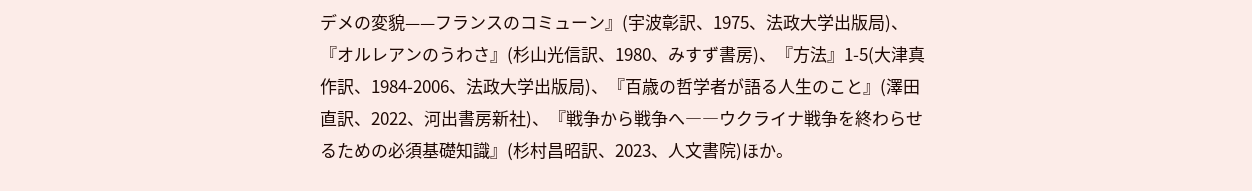デメの変貌——フランスのコミューン』(宇波彰訳、1975、法政大学出版局)、『オルレアンのうわさ』(杉山光信訳、1980、みすず書房)、『方法』1-5(大津真作訳、1984-2006、法政大学出版局)、『百歳の哲学者が語る人生のこと』(澤田直訳、2022、河出書房新社)、『戦争から戦争へ――ウクライナ戦争を終わらせるための必須基礎知識』(杉村昌昭訳、2023、人文書院)ほか。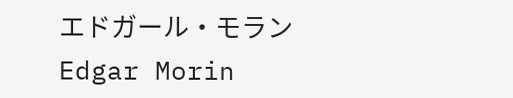エドガール・モラン
Edgar Morin